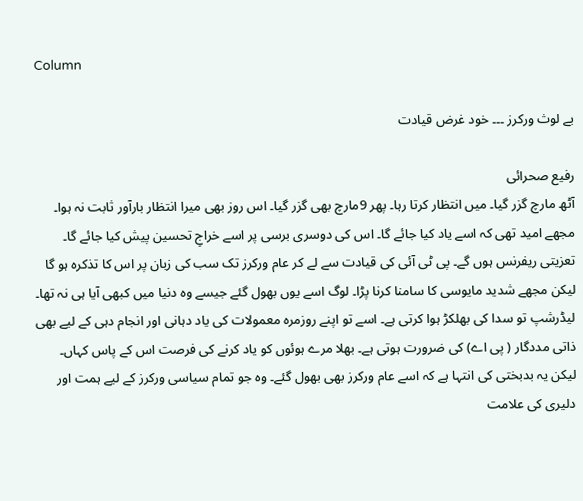Column

بے لوث ورکرز ۔۔۔ خود غرض قیادت

رفیع صحرائی
آٹھ مارچ گزر گیا۔ میں انتظار کرتا رہا۔ پھر 9مارچ بھی گزر گیا۔ اس روز بھی میرا انتظار بارآور ثابت نہ ہوا۔ مجھے امید تھی کہ اسے یاد کیا جائے گا۔ اس کی دوسری برسی پر اسے خراجِ تحسین پیش کیا جائے گا۔ تعزیتی ریفرنس ہوں گے۔ پی ٹی آئی کی قیادت سے لے کر عام ورکرز تک سب کی زبان پر اس کا تذکرہ ہو گا لیکن مجھے شدید مایوسی کا سامنا کرنا پڑا۔ لوگ اسے یوں بھول گئے جیسے وہ دنیا میں کبھی آیا ہی نہ تھا۔ لیڈرشپ تو سدا کی بھلکڑ ہوا کرتی ہے۔ اسے تو اپنے روزمرہ معمولات کی یاد دہانی اور انجام دہی کے لیے بھی ذاتی مددگار ( پی اے) کی ضرورت ہوتی ہے۔ بھلا مرے ہوئوں کو یاد کرنے کی فرصت اس کے پاس کہاں۔ لیکن یہ بدبختی کی انتہا ہے کہ اسے عام ورکرز بھی بھول گئے۔ وہ جو تمام سیاسی ورکرز کے لیے ہمت اور دلیری کی علامت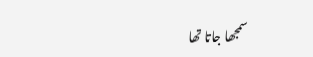سمجھا جاتا تھا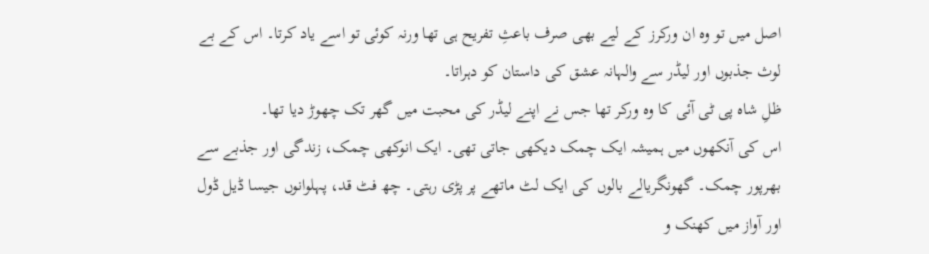اصل میں تو وہ ان ورکرز کے لیے بھی صرف باعثِ تفریح ہی تھا ورنہ کوئی تو اسے یاد کرتا۔ اس کے بے لوث جذبوں اور لیڈر سے والہانہ عشق کی داستان کو دہراتا۔
ظلِ شاہ پی ٹی آئی کا وہ ورکر تھا جس نے اپنے لیڈر کی محبت میں گھر تک چھوڑ دیا تھا۔
اس کی آنکھوں میں ہمیشہ ایک چمک دیکھی جاتی تھی۔ ایک انوکھی چمک، زندگی اور جذبے سے بھرپور چمک۔ گھونگریالے بالوں کی ایک لٹ ماتھے پر پڑی رہتی۔ چھ فٹ قد، پہلوانوں جیسا ڈیل ڈول اور آواز میں کھنک و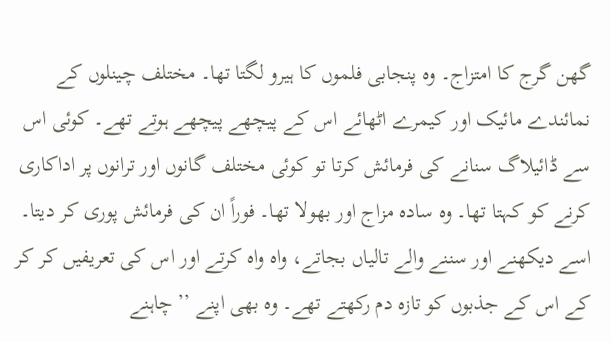گھن گرج کا امتزاج۔ وہ پنجابی فلموں کا ہیرو لگتا تھا۔ مختلف چینلوں کے نمائندے مائیک اور کیمرے اٹھائے اس کے پیچھے پیچھے ہوتے تھے۔ کوئی اس سے ڈائیلاگ سنانے کی فرمائش کرتا تو کوئی مختلف گانوں اور ترانوں پر اداکاری کرنے کو کہتا تھا۔ وہ سادہ مزاج اور بھولا تھا۔ فوراً ان کی فرمائش پوری کر دیتا۔ اسے دیکھنے اور سننے والے تالیاں بجاتے، واہ واہ کرتے اور اس کی تعریفیں کر کر کے اس کے جذبوں کو تازہ دم رکھتے تھے۔ وہ بھی اپنے ’’ چاہنے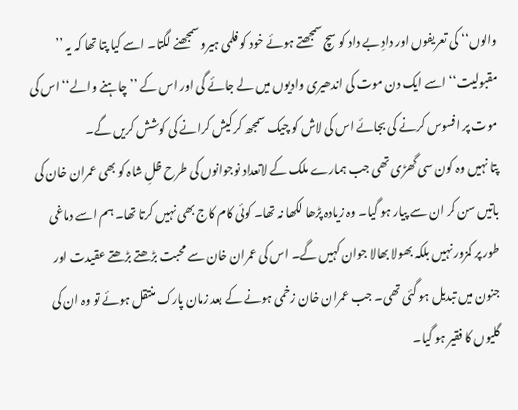والوں‘‘ کی تعریفوں اور دادِ بے داد کو سچ سمجھتے ہوئے خود کو فلمی ہیرو سمجھنے لگتا۔ اسے کیا پتا تھا کہ یہ ’’ مقبولیت‘‘ اسے ایک دن موت کی اندھیری وادیوں میں لے جائے گی اور اس کے ’’ چاہنے والے‘‘ اس کی موت پر افسوس کرنے کی بجائے اس کی لاش کو چیک سمجھ کر کیش کرانے کی کوشش کریں گے۔
پتا نہیں وہ کون سی گھڑی تھی جب ہمارے ملک کے لاتعداد نوجوانوں کی طرح ظلِ شاہ کو بھی عمران خان کی باتیں سن کر ان سے پیار ہو گیا۔ وہ زیادہ پڑھا لکھا نہ تھا۔ کوئی کام کاج بھی نہیں کرتا تھا۔ ہم اسے دماغی طور پر کمزور نہیں بلکہ بھولا بھالا جوان کہیں گے۔ اس کی عمران خان سے محبت بڑھتے بڑھتے عقیدت اور جنون میں تبدیل ہو گئی تھی۔ جب عمران خان زخمی ہونے کے بعد زمان پارک منتقل ہوئے تو وہ ان کی گلیوں کا فقیر ہو گیا۔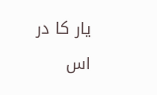یار کا در اس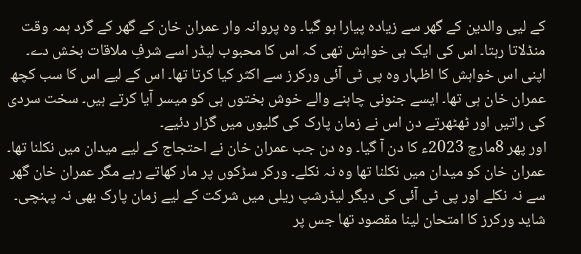کے لیی والدین کے گھر سے زیادہ پیارا ہو گیا۔ وہ پروانہ وار عمران خان کے گھر کے گرد ہمہ وقت منڈلاتا رہتا۔ اس کی ایک ہی خواہش تھی کہ اس کا محبوب لیڈر اسے شرفِ ملاقات بخش دے۔ اپنی اس خواہش کا اظہار وہ پی ٹی آئی ورکرز سے اکثر کیا کرتا تھا۔ اس کے لیے اس کا سب کچھ عمران خان ہی تھا۔ ایسے جنونی چاہنے والے خوش بختوں ہی کو میسر آیا کرتے ہیں۔ سخت سردی کی راتیں اور ٹھٹھرتے دن اس نے زمان پارک کی گلیوں میں گزار دئیے۔
اور پھر 8مارچ 2023ء کا دن آ گیا۔ وہ دن جب عمران خان نے احتجاج کے لیے میدان میں نکلنا تھا۔ عمران خان کو میدان میں نکلنا تھا وہ نہ نکلے۔ ورکر سڑکوں پر مار کھاتے رہے مگر عمران خان گھر سے نہ نکلے اور پی ٹی آئی کی دیگر لیڈرشپ ریلی میں شرکت کے لیے زمان پارک بھی نہ پہنچی۔ شاید ورکرز کا امتحان لینا مقصود تھا جس پر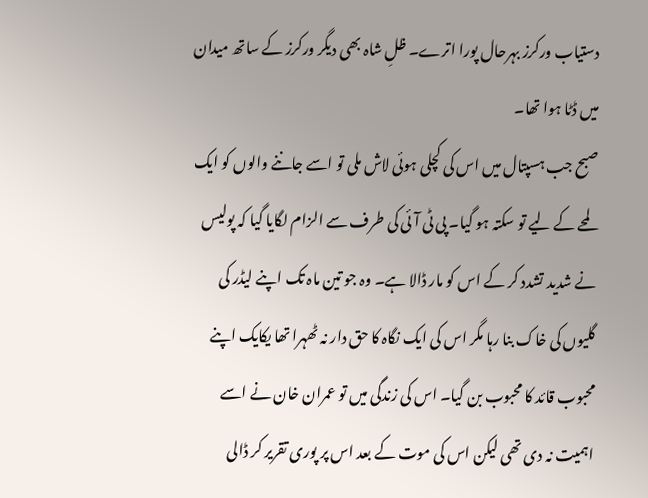دستیاب ورکرز بہرحال پورا اترے۔ ظلِ شاہ بھی دیگر ورکرز کے ساتھ میدان میں ڈٹا ہوا تھا۔
صبح جب ہسپتال میں اس کی کچلی ہوئی لاش ملی تو اسے جاننے والوں کو ایک لمحے کے لیے تو سکتہ ہو گیا۔ پی ٹی آئی کی طرف سے الزام لگایا گیا کہ پولیس نے شدید تشدد کر کے اس کو مار ڈالا ہے۔ وہ جو تین ماہ تک اپنے لیڈر کی گلیوں کی خاک بنا رہا مگر اس کی ایک نگاہ کا حق دار نہ ٹھہرا تھا یکایک اپنے محبوب قائد کا محبوب بن گیا۔ اس کی زندگی میں تو عمران خان نے اسے اہمیت نہ دی تھی لیکن اس کی موت کے بعد اس پر پوری تقریر کر ڈالی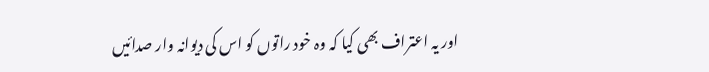اور یہ اعتراف بھی کیا کہ وہ خود راتوں کو اس کی دیوانہ وار صدائیں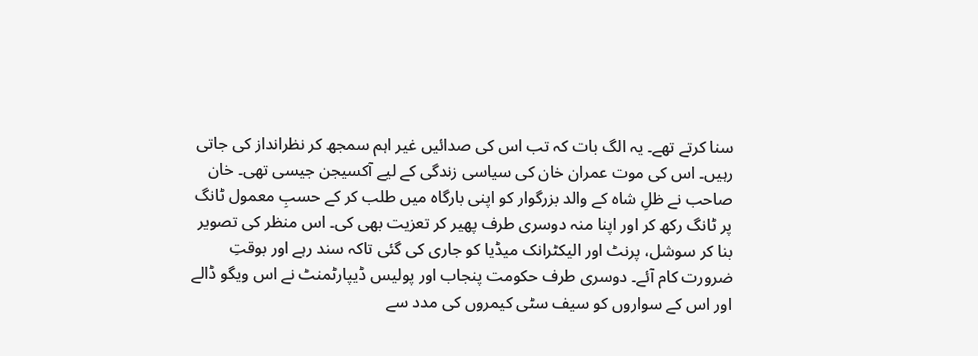سنا کرتے تھے۔ یہ الگ بات کہ تب اس کی صدائیں غیر اہم سمجھ کر نظرانداز کی جاتی رہیں۔ اس کی موت عمران خان کی سیاسی زندگی کے لیے آکسیجن جیسی تھی۔ خان صاحب نے ظلِ شاہ کے والد بزرگوار کو اپنی بارگاہ میں طلب کر کے حسبِ معمول ٹانگ پر ٹانگ رکھ کر اور اپنا منہ دوسری طرف پھیر کر تعزیت بھی کی۔ اس منظر کی تصویر بنا کر سوشل، پرنٹ اور الیکٹرانک میڈیا کو جاری کی گئی تاکہ سند رہے اور بوقتِ ضرورت کام آئے۔ دوسری طرف حکومت پنجاب اور پولیس ڈیپارٹمنٹ نے اس ویگو ڈالے اور اس کے سواروں کو سیف سٹی کیمروں کی مدد سے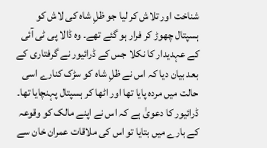شناخت اور تلاش کر لیا جو ظلِ شاہ کی لاش کو ہسپتال چھوڑ کر فرار ہو گئے تھے۔ وہ ڈالا پی ٹی آئی کے عہدیدار کا نکلا جس کے ڈرائیور نے گرفتاری کے بعد بیان دیا کہ اس نے ظلِ شاہ کو سڑک کنارے اسی حالت میں مردہ پایا تھا اور اٹھا کر ہسپتال پہنچایا تھا۔ ڈرائیور کا دعویٰ ہے کہ اس نے اپنے مالک کو وقوعہ کے بارے میں بتایا تو اس کی ملاقات عمران خان سے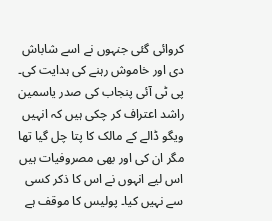کروائی گئی جنہوں نے اسے شاباش دی اور خاموش رہنے کی ہدایت کی۔ پی ٹی آئی پنجاب کی صدر یاسمین راشد اعتراف کر چکی ہیں کہ انہیں ویگو ڈالے کے مالک کا پتا چل گیا تھا مگر ان کی اور بھی مصروفیات ہیں اس لیے انہوں نے اس کا ذکر کسی سے نہیں کیا۔ پولیس کا موقف ہے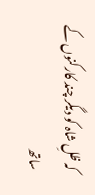کہ ظلِ شاہ کو دیگر چند کارکنوں کے ساتھ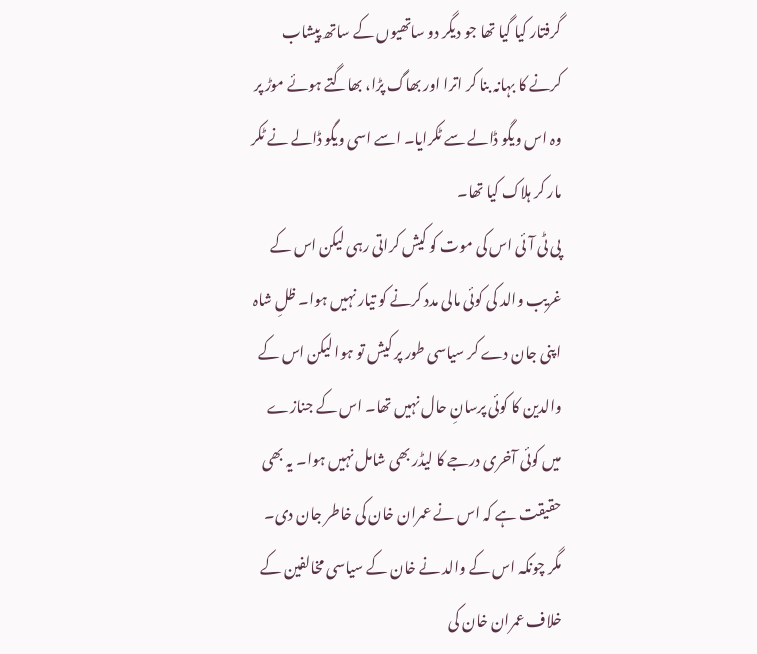گرفتار کیا گیا تھا جو دیگر دو ساتھیوں کے ساتھ پیشاب کرنے کا بہانہ بنا کر اترا اور بھاگ پڑا، بھاگتے ہوئے موڑ پر وہ اس ویگو ڈالے سے ٹکرایا۔ اسے اسی ویگو ڈالے نے ٹکر مار کر ہلاک کیا تھا۔
پی ٹی آئی اس کی موت کو کیش کراتی رہی لیکن اس کے غریب والد کی کوئی مالی مدد کرنے کو تیار نہیں ہوا۔ ظلِ شاہ اپنی جان دے کر سیاسی طور پر کیش تو ہوا لیکن اس کے والدین کا کوئی پرسانِ حال نہیں تھا۔ اس کے جنازے میں کوئی آخری درجے کا لیڈر بھی شامل نہیں ہوا۔ یہ بھی حقیقت ہے کہ اس نے عمران خان کی خاطر جان دی۔ مگر چونکہ اس کے والد نے خان کے سیاسی مخالفین کے خلاف عمران خان کی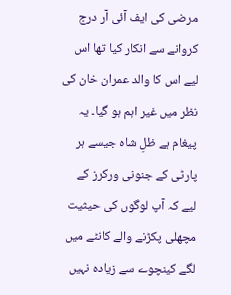مرضی کی ایف آئی آر درج کروانے سے انکار کیا تھا اس لیے اس کا والد عمران خان کی نظر میں غیر اہم ہو گیا۔ یہ پیغام ہے ظلِ شاہ جیسے ہر پارٹی کے جنونی ورکرز کے لیے کہ آپ لوگوں کی حیثیت مچھلی پکڑنے والے کانٹے میں لگے کینچوے سے زیادہ نہیں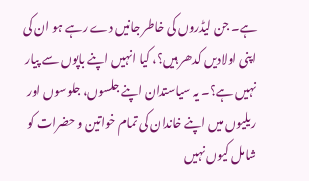ہے۔ جن لیڈروں کی خاطر جانیں دے رہے ہو ان کی اپنی اولادیں کدھر ہیں؟، کیا انہیں اپنے باپوں سے پیار نہیں ہے؟۔ یہ سیاستدان اپنے جلسوں، جلوسوں اور ریلیوں میں اپنے خاندان کی تمام خواتین و حضرات کو شامل کیوں نہیں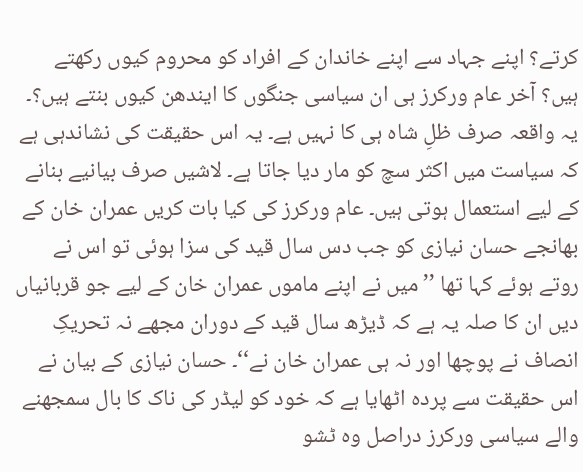کرتے؟ اپنے جہاد سے اپنے خاندان کے افراد کو محروم کیوں رکھتے ہیں؟ آخر عام ورکرز ہی ان سیاسی جنگوں کا ایندھن کیوں بنتے ہیں؟۔
یہ واقعہ صرف ظلِ شاہ ہی کا نہیں ہے۔ یہ اس حقیقت کی نشاندہی ہے کہ سیاست میں اکثر سچ کو مار دیا جاتا ہے۔ لاشیں صرف بیانیے بنانے کے لیے استعمال ہوتی ہیں۔ عام ورکرز کی کیا بات کریں عمران خان کے بھانجے حسان نیازی کو جب دس سال قید کی سزا ہوئی تو اس نے روتے ہوئے کہا تھا ’’ میں نے اپنے ماموں عمران خان کے لیے جو قربانیاں دیں ان کا صلہ یہ ہے کہ ڈیڑھ سال قید کے دوران مجھے نہ تحریکِ انصاف نے پوچھا اور نہ ہی عمران خان نے‘‘۔ حسان نیازی کے بیان نے اس حقیقت سے پردہ اٹھایا ہے کہ خود کو لیڈر کی ناک کا بال سمجھنے والے سیاسی ورکرز دراصل وہ ٹشو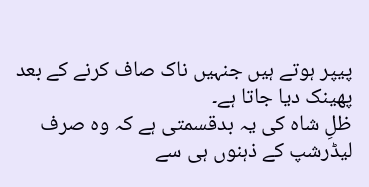پیپر ہوتے ہیں جنہیں ناک صاف کرنے کے بعد پھینک دیا جاتا ہے۔
ظلِ شاہ کی یہ بدقسمتی ہے کہ وہ صرف لیڈرشپ کے ذہنوں ہی سے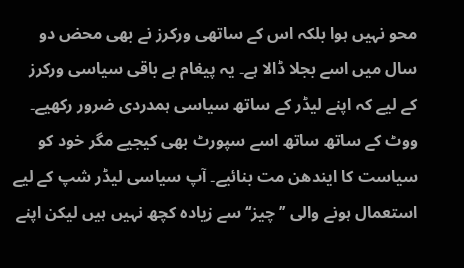محو نہیں ہوا بلکہ اس کے ساتھی ورکرز نے بھی محض دو سال میں اسے بجلا ڈالا ہے۔ یہ پیغام ہے باقی سیاسی ورکرز کے لیے کہ اپنے لیڈر کے ساتھ سیاسی ہمدردی ضرور رکھیے۔ ووٹ کے ساتھ ساتھ اسے سپورٹ بھی کیجیے مگر خود کو سیاست کا ایندھن مت بنائیے۔ آپ سیاسی لیڈر شپ کے لیے استعمال ہونے والی ’’ چیز‘‘ سے زیادہ کچھ نہیں ہیں لیکن اپنے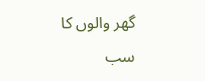گھر والوں کا سب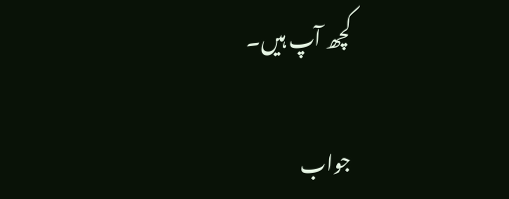کچھ آپ ہیں۔

جواب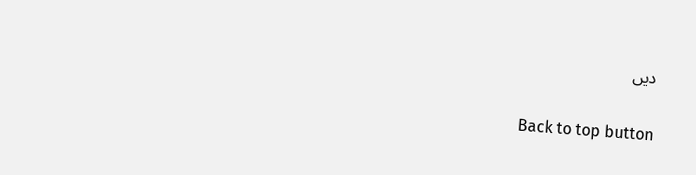دیں

Back to top button